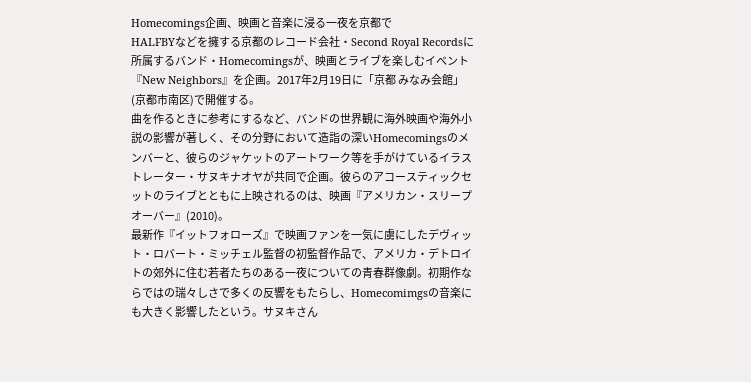Homecomings企画、映画と音楽に浸る一夜を京都で
HALFBYなどを擁する京都のレコード会社・Second Royal Recordsに所属するバンド・Homecomingsが、映画とライブを楽しむイベント『New Neighbors』を企画。2017年2月19日に「京都 みなみ会館」(京都市南区)で開催する。
曲を作るときに参考にするなど、バンドの世界観に海外映画や海外小説の影響が著しく、その分野において造詣の深いHomecomingsのメンバーと、彼らのジャケットのアートワーク等を手がけているイラストレーター・サヌキナオヤが共同で企画。彼らのアコースティックセットのライブとともに上映されるのは、映画『アメリカン・スリープオーバー』(2010)。
最新作『イットフォローズ』で映画ファンを一気に虜にしたデヴィット・ロバート・ミッチェル監督の初監督作品で、アメリカ・デトロイトの郊外に住む若者たちのある一夜についての青春群像劇。初期作ならではの瑞々しさで多くの反響をもたらし、Homecomimgsの音楽にも大きく影響したという。サヌキさん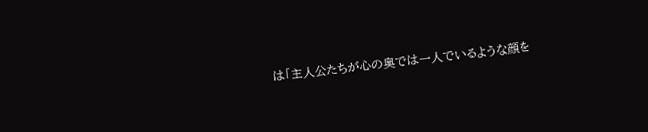は「主人公たちが心の奥では一人でいるような顔を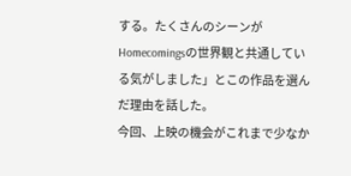する。たくさんのシーンがHomecomingsの世界観と共通している気がしました」とこの作品を選んだ理由を話した。
今回、上映の機会がこれまで少なか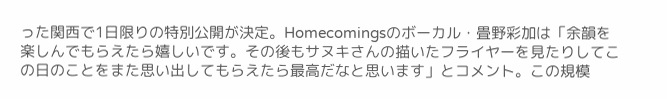った関西で1日限りの特別公開が決定。Homecomingsのボーカル・畳野彩加は「余韻を楽しんでもらえたら嬉しいです。その後もサヌキさんの描いたフライヤーを見たりしてこの日のことをまた思い出してもらえたら最高だなと思います」とコメント。この規模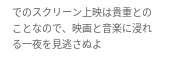でのスクリーン上映は貴重とのことなので、映画と音楽に浸れる一夜を見逃さぬよ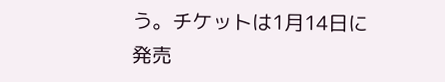う。チケットは1月14日に発売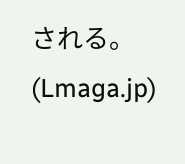される。
(Lmaga.jp)